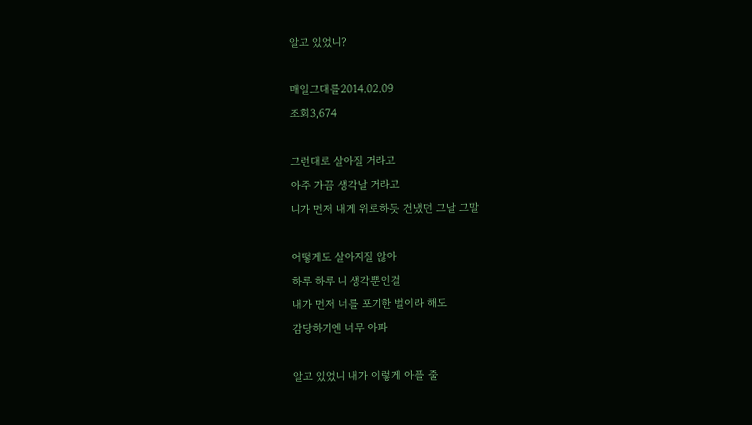알고 있었니?

매일그대를2014.02.09
조회3,674

그런대로 살아질 거라고
아주 가끔 생각날 거라고
니가 먼저 내게 위로하듯 건냈던 그날 그말

어떻게도 살아지질 않아
하루 하루 니 생각뿐인걸
내가 먼저 너를 포기한 벌이라 해도
감당하기엔 너무 아파

알고 있었니 내가 이렇게 아플 줄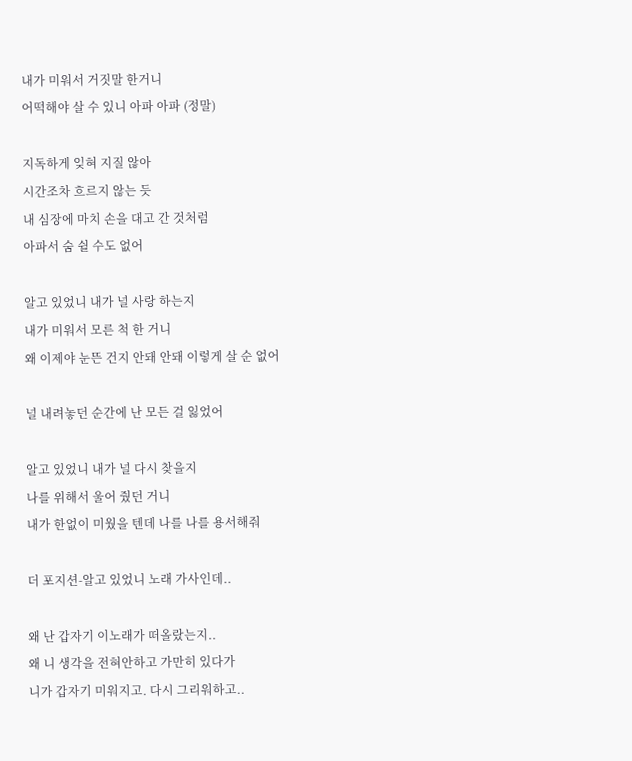내가 미워서 거짓말 한거니
어떡해야 살 수 있니 아파 아파 (정말)

지독하게 잊혀 지질 않아
시간조차 흐르지 않는 듯
내 심장에 마치 손을 대고 간 것처럼
아파서 숨 쉴 수도 없어

알고 있었니 내가 널 사랑 하는지
내가 미워서 모른 척 한 거니
왜 이제야 눈뜬 건지 안돼 안돼 이렇게 살 순 없어

널 내려놓던 순간에 난 모든 걸 잃었어

알고 있었니 내가 널 다시 찾을지
나를 위해서 울어 줬던 거니
내가 한없이 미웠을 텐데 나를 나를 용서해줘

더 포지션-알고 있었니 노래 가사인데..

왜 난 갑자기 이노래가 떠올랐는지..
왜 니 생각을 전혀안하고 가만히 있다가
니가 갑자기 미워지고. 다시 그리워하고..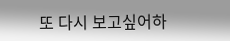또 다시 보고싶어하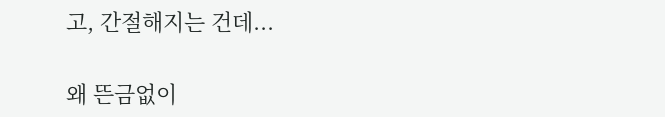고, 간절해지는 건데...

왜 뜬금없이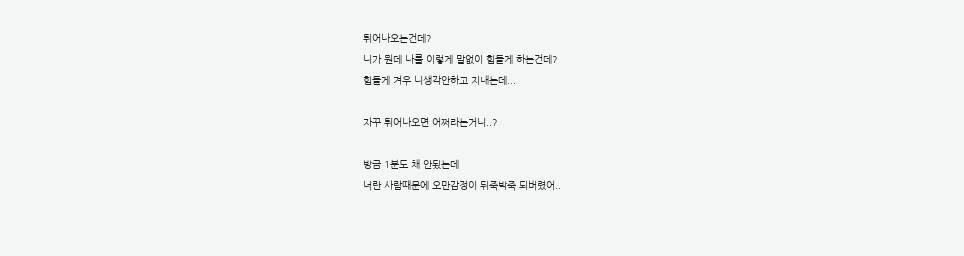튀어나오는건데?
니가 뭔데 나를 이렇게 말없이 힘들게 하는건데?
힘들게 겨우 니생각안하고 지내는데...

자꾸 튀어나오면 어쩌라는거니..?

방금 1분도 채 안됬는데
너란 사람때문에 오만감정이 뒤죽박죽 되버렸어..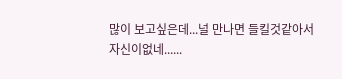많이 보고싶은데...널 만나면 들킬것같아서
자신이없네......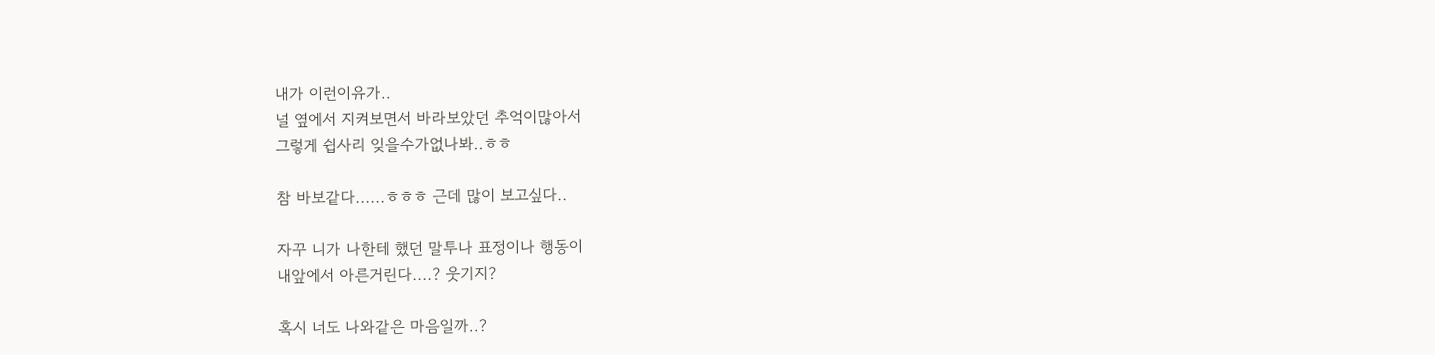내가 이런이유가..
널 옆에서 지켜보면서 바라보았던 추억이많아서
그렇게 쉽사리 잊을수가없나봐..ㅎㅎ

참 바보같다......ㅎㅎㅎ 근데 많이 보고싶다..

자꾸 니가 나한테 했던 말투나 표정이나 행동이
내앞에서 아른거린다....? 웃기지?

혹시 너도 나와같은 마음일까..?